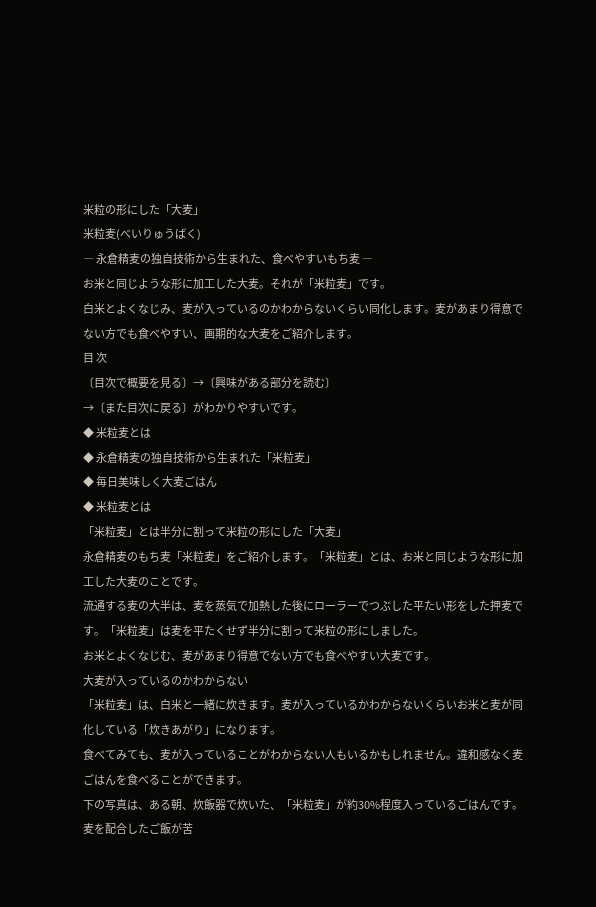米粒の形にした「大麦」
米粒麦(べいりゅうばく)
― 永倉精麦の独自技術から生まれた、食べやすいもち麦 ―
お米と同じような形に加工した大麦。それが「米粒麦」です。
白米とよくなじみ、麦が入っているのかわからないくらい同化します。麦があまり得意でない方でも食べやすい、画期的な大麦をご紹介します。
目 次
〔目次で概要を見る〕→〔興味がある部分を読む〕
→〔また目次に戻る〕がわかりやすいです。
◆ 米粒麦とは
◆ 永倉精麦の独自技術から生まれた「米粒麦」
◆ 毎日美味しく大麦ごはん
◆ 米粒麦とは
「米粒麦」とは半分に割って米粒の形にした「大麦」
永倉精麦のもち麦「米粒麦」をご紹介します。「米粒麦」とは、お米と同じような形に加工した大麦のことです。
流通する麦の大半は、麦を蒸気で加熱した後にローラーでつぶした平たい形をした押麦です。「米粒麦」は麦を平たくせず半分に割って米粒の形にしました。
お米とよくなじむ、麦があまり得意でない方でも食べやすい大麦です。
大麦が入っているのかわからない
「米粒麦」は、白米と一緒に炊きます。麦が入っているかわからないくらいお米と麦が同化している「炊きあがり」になります。
食べてみても、麦が入っていることがわからない人もいるかもしれません。違和感なく麦ごはんを食べることができます。
下の写真は、ある朝、炊飯器で炊いた、「米粒麦」が約30%程度入っているごはんです。
麦を配合したご飯が苦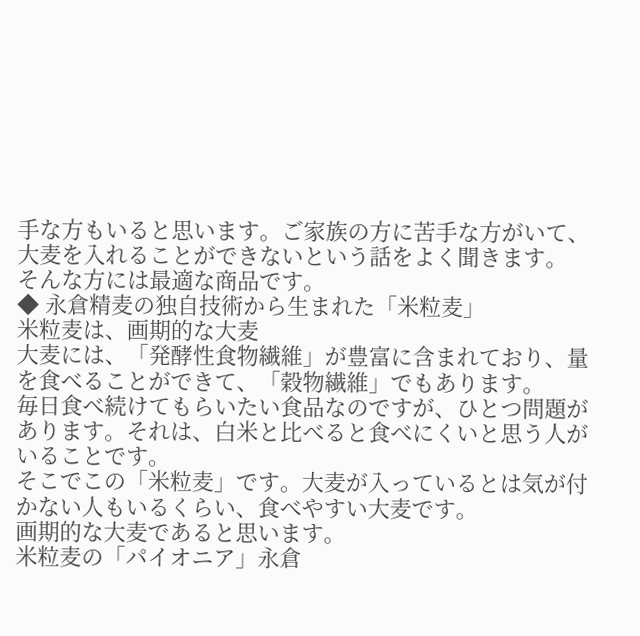手な方もいると思います。ご家族の方に苦手な方がいて、大麦を入れることができないという話をよく聞きます。
そんな方には最適な商品です。
◆ 永倉精麦の独自技術から生まれた「米粒麦」
米粒麦は、画期的な大麦
大麦には、「発酵性食物繊維」が豊富に含まれており、量を食べることができて、「穀物繊維」でもあります。
毎日食べ続けてもらいたい食品なのですが、ひとつ問題があります。それは、白米と比べると食べにくいと思う人がいることです。
そこでこの「米粒麦」です。大麦が入っているとは気が付かない人もいるくらい、食べやすい大麦です。
画期的な大麦であると思います。
米粒麦の「パイオニア」永倉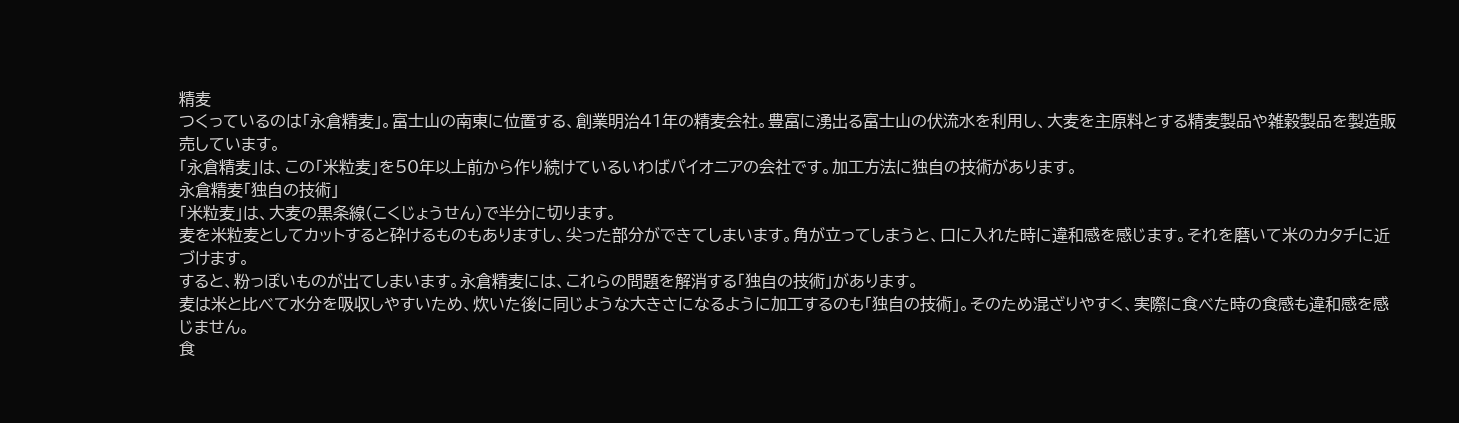精麦
つくっているのは「永倉精麦」。富士山の南東に位置する、創業明治41年の精麦会社。豊富に湧出る富士山の伏流水を利用し、大麦を主原料とする精麦製品や雑穀製品を製造販売しています。
「永倉精麦」は、この「米粒麦」を50年以上前から作り続けているいわばパイオニアの会社です。加工方法に独自の技術があります。
永倉精麦「独自の技術」
「米粒麦」は、大麦の黒条線(こくじょうせん)で半分に切ります。
麦を米粒麦としてカットすると砕けるものもありますし、尖った部分ができてしまいます。角が立ってしまうと、口に入れた時に違和感を感じます。それを磨いて米のカタチに近づけます。
すると、粉っぽいものが出てしまいます。永倉精麦には、これらの問題を解消する「独自の技術」があります。
麦は米と比べて水分を吸収しやすいため、炊いた後に同じような大きさになるように加工するのも「独自の技術」。そのため混ざりやすく、実際に食べた時の食感も違和感を感じません。
食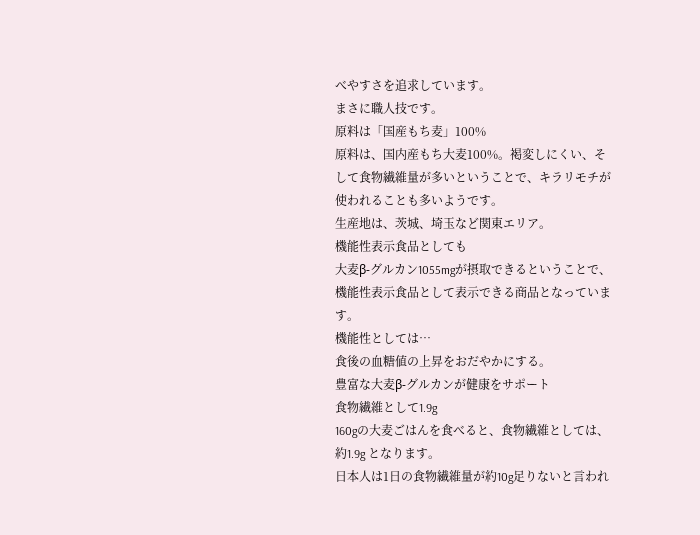べやすさを追求しています。
まさに職人技です。
原料は「国産もち麦」100%
原料は、国内産もち大麦100%。褐変しにくい、そして食物繊維量が多いということで、キラリモチが使われることも多いようです。
生産地は、茨城、埼玉など関東エリア。
機能性表示食品としても
大麦β-グルカン1055mgが摂取できるということで、機能性表示食品として表示できる商品となっています。
機能性としては…
食後の血糖値の上昇をおだやかにする。
豊富な大麦β-グルカンが健康をサポート
食物繊維として1.9g
160gの大麦ごはんを食べると、食物繊維としては、約1.9g となります。
日本人は1日の食物繊維量が約10g足りないと言われ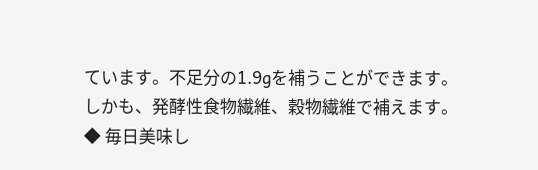ています。不足分の1.9gを補うことができます。
しかも、発酵性食物繊維、穀物繊維で補えます。
◆ 毎日美味し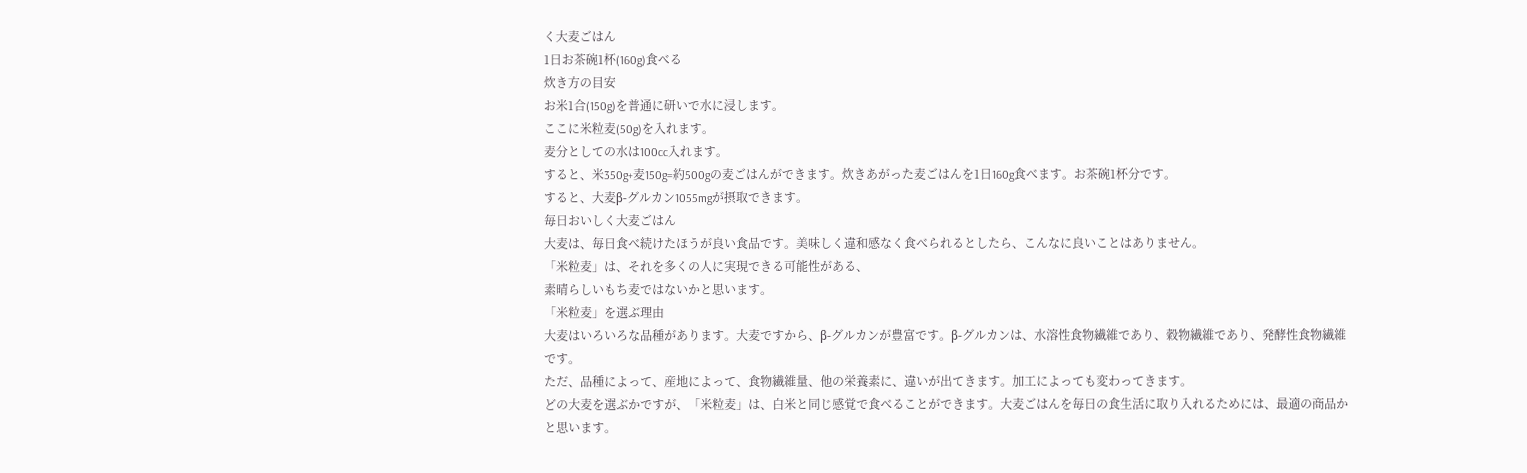く大麦ごはん
1日お茶碗1杯(160g)食べる
炊き方の目安
お米1合(150g)を普通に研いで水に浸します。
ここに米粒麦(50g)を入れます。
麦分としての水は100cc入れます。
すると、米350g+麦150g=約500gの麦ごはんができます。炊きあがった麦ごはんを1日160g食べます。お茶碗1杯分です。
すると、大麦β-グルカン1055mgが摂取できます。
毎日おいしく大麦ごはん
大麦は、毎日食べ続けたほうが良い食品です。美味しく違和感なく食べられるとしたら、こんなに良いことはありません。
「米粒麦」は、それを多くの人に実現できる可能性がある、
素晴らしいもち麦ではないかと思います。
「米粒麦」を選ぶ理由
大麦はいろいろな品種があります。大麦ですから、β-グルカンが豊富です。β-グルカンは、水溶性食物繊維であり、穀物繊維であり、発酵性食物繊維です。
ただ、品種によって、産地によって、食物繊維量、他の栄養素に、違いが出てきます。加工によっても変わってきます。
どの大麦を選ぶかですが、「米粒麦」は、白米と同じ感覚で食べることができます。大麦ごはんを毎日の食生活に取り入れるためには、最適の商品かと思います。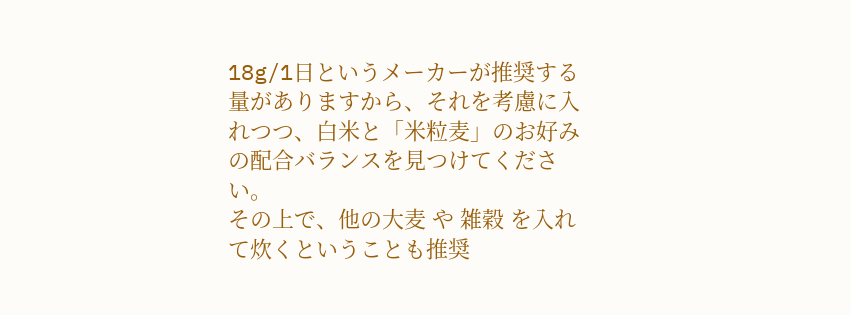18g/1日というメーカーが推奨する量がありますから、それを考慮に入れつつ、白米と「米粒麦」のお好みの配合バランスを見つけてください。
その上で、他の大麦 や 雑穀 を入れて炊くということも推奨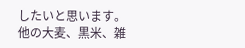したいと思います。
他の大麦、黒米、雑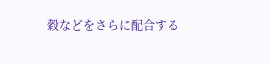穀などをさらに配合する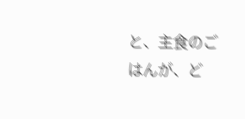と、主食のごはんが、ど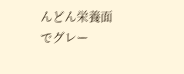んどん栄養面でグレー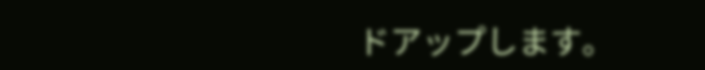ドアップします。